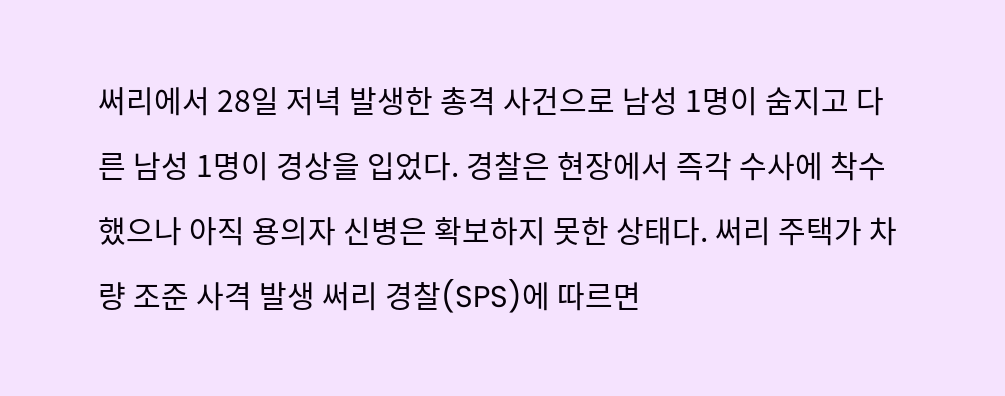써리에서 28일 저녁 발생한 총격 사건으로 남성 1명이 숨지고 다른 남성 1명이 경상을 입었다. 경찰은 현장에서 즉각 수사에 착수했으나 아직 용의자 신병은 확보하지 못한 상태다. 써리 주택가 차량 조준 사격 발생 써리 경찰(SPS)에 따르면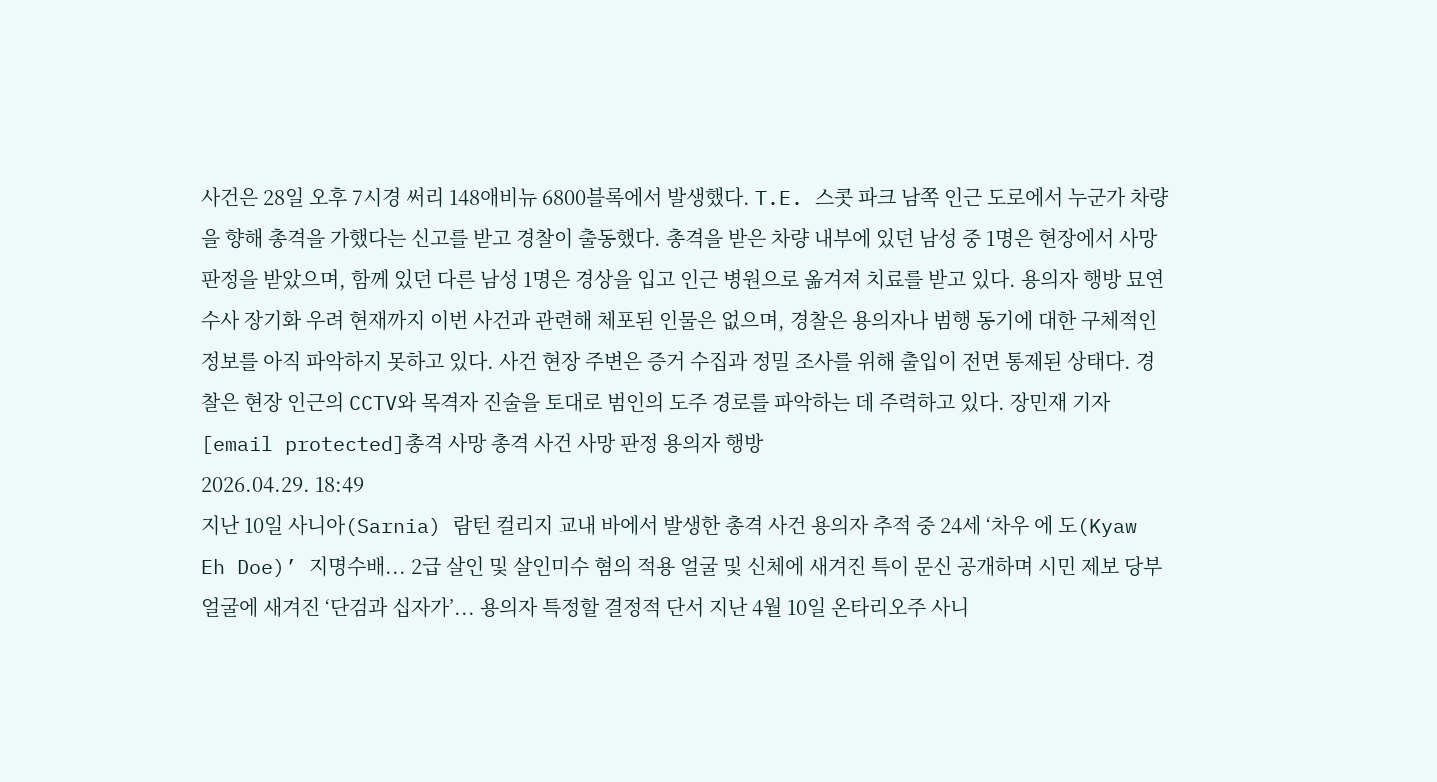사건은 28일 오후 7시경 써리 148애비뉴 6800블록에서 발생했다. T.E. 스콧 파크 남쪽 인근 도로에서 누군가 차량을 향해 총격을 가했다는 신고를 받고 경찰이 출동했다. 총격을 받은 차량 내부에 있던 남성 중 1명은 현장에서 사망 판정을 받았으며, 함께 있던 다른 남성 1명은 경상을 입고 인근 병원으로 옮겨져 치료를 받고 있다. 용의자 행방 묘연 수사 장기화 우려 현재까지 이번 사건과 관련해 체포된 인물은 없으며, 경찰은 용의자나 범행 동기에 대한 구체적인 정보를 아직 파악하지 못하고 있다. 사건 현장 주변은 증거 수집과 정밀 조사를 위해 출입이 전면 통제된 상태다. 경찰은 현장 인근의 CCTV와 목격자 진술을 토대로 범인의 도주 경로를 파악하는 데 주력하고 있다. 장민재 기자 [email protected]총격 사망 총격 사건 사망 판정 용의자 행방
2026.04.29. 18:49
지난 10일 사니아(Sarnia) 람턴 컬리지 교내 바에서 발생한 총격 사건 용의자 추적 중 24세 ‘차우 에 도(Kyaw Eh Doe)’ 지명수배... 2급 살인 및 살인미수 혐의 적용 얼굴 및 신체에 새겨진 특이 문신 공개하며 시민 제보 당부 얼굴에 새겨진 ‘단검과 십자가’... 용의자 특정할 결정적 단서 지난 4월 10일 온타리오주 사니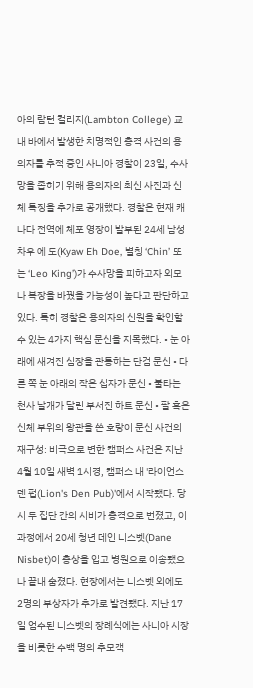아의 람턴 컬리지(Lambton College) 교내 바에서 발생한 치명적인 총격 사건의 용의자를 추적 중인 사니아 경찰이 23일, 수사망을 좁히기 위해 용의자의 최신 사진과 신체 특징을 추가로 공개했다. 경찰은 현재 캐나다 전역에 체포 영장이 발부된 24세 남성 차우 에 도(Kyaw Eh Doe, 별칭 ‘Chin’ 또는 ‘Leo King’)가 수사망을 피하고자 외모나 복장을 바꿨을 가능성이 높다고 판단하고 있다. 특히 경찰은 용의자의 신원을 확인할 수 있는 4가지 핵심 문신을 지목했다. • 눈 아래에 새겨진 심장을 관통하는 단검 문신 • 다른 쪽 눈 아래의 작은 십자가 문신 • 불타는 천사 날개가 달린 부서진 하트 문신 • 팔 혹은 신체 부위의 왕관을 쓴 호랑이 문신 사건의 재구성: 비극으로 변한 캠퍼스 사건은 지난 4월 10일 새벽 1시경, 캠퍼스 내 '라이언스 덴 펍(Lion's Den Pub)'에서 시작됐다. 당시 두 집단 간의 시비가 총격으로 번졌고, 이 과정에서 20세 청년 데인 니스벳(Dane Nisbet)이 총상을 입고 병원으로 이송됐으나 끝내 숨졌다. 현장에서는 니스벳 외에도 2명의 부상자가 추가로 발견됐다. 지난 17일 엄수된 니스벳의 장례식에는 사니아 시장을 비롯한 수백 명의 추모객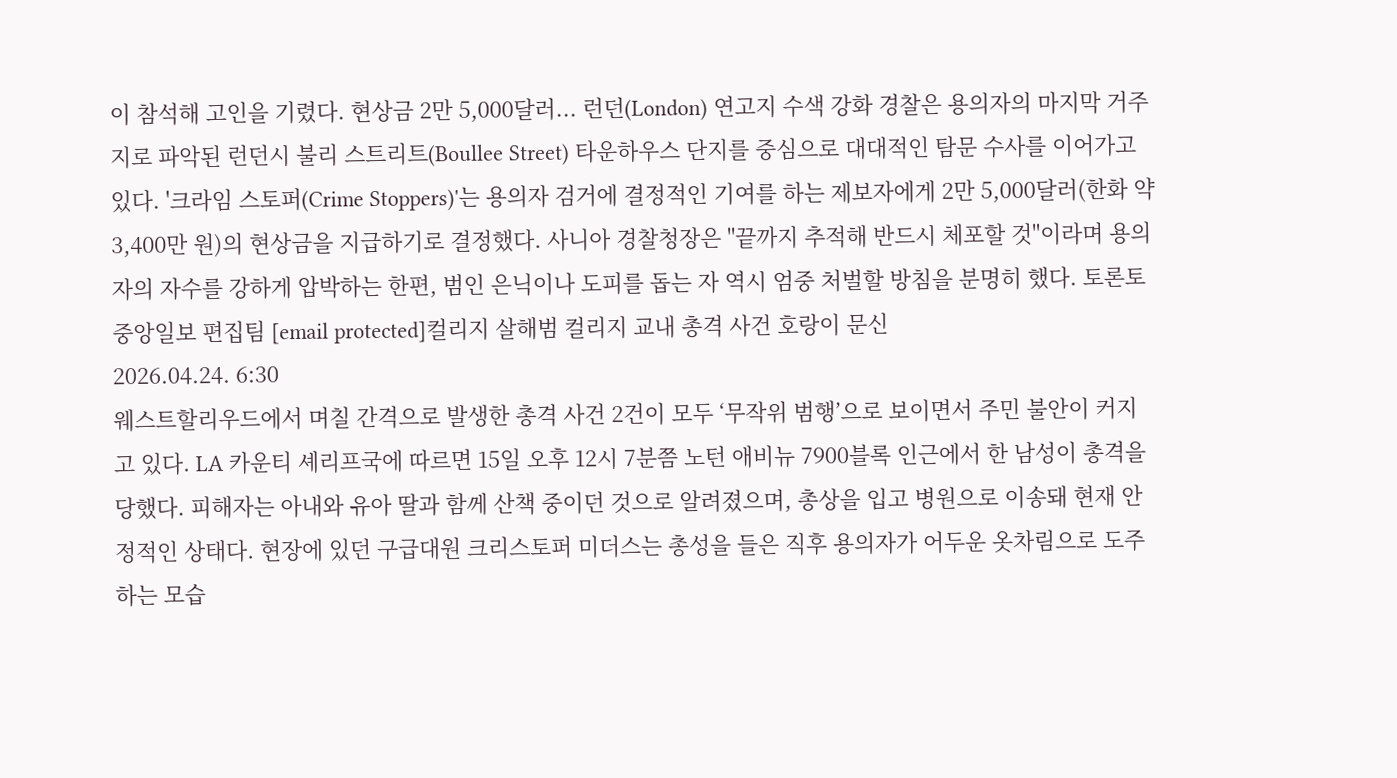이 참석해 고인을 기렸다. 현상금 2만 5,000달러... 런던(London) 연고지 수색 강화 경찰은 용의자의 마지막 거주지로 파악된 런던시 불리 스트리트(Boullee Street) 타운하우스 단지를 중심으로 대대적인 탐문 수사를 이어가고 있다. '크라임 스토퍼(Crime Stoppers)'는 용의자 검거에 결정적인 기여를 하는 제보자에게 2만 5,000달러(한화 약 3,400만 원)의 현상금을 지급하기로 결정했다. 사니아 경찰청장은 "끝까지 추적해 반드시 체포할 것"이라며 용의자의 자수를 강하게 압박하는 한편, 범인 은닉이나 도피를 돕는 자 역시 엄중 처벌할 방침을 분명히 했다. 토론토 중앙일보 편집팀 [email protected]컬리지 살해범 컬리지 교내 총격 사건 호랑이 문신
2026.04.24. 6:30
웨스트할리우드에서 며칠 간격으로 발생한 총격 사건 2건이 모두 ‘무작위 범행’으로 보이면서 주민 불안이 커지고 있다. LA 카운티 셰리프국에 따르면 15일 오후 12시 7분쯤 노턴 애비뉴 7900블록 인근에서 한 남성이 총격을 당했다. 피해자는 아내와 유아 딸과 함께 산책 중이던 것으로 알려졌으며, 총상을 입고 병원으로 이송돼 현재 안정적인 상태다. 현장에 있던 구급대원 크리스토퍼 미더스는 총성을 들은 직후 용의자가 어두운 옷차림으로 도주하는 모습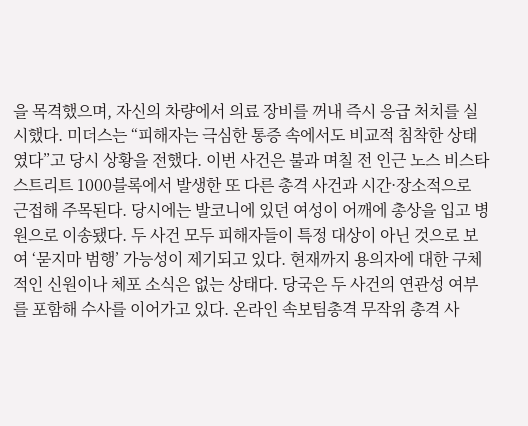을 목격했으며, 자신의 차량에서 의료 장비를 꺼내 즉시 응급 처치를 실시했다. 미더스는 “피해자는 극심한 통증 속에서도 비교적 침착한 상태였다”고 당시 상황을 전했다. 이번 사건은 불과 며칠 전 인근 노스 비스타 스트리트 1000블록에서 발생한 또 다른 총격 사건과 시간·장소적으로 근접해 주목된다. 당시에는 발코니에 있던 여성이 어깨에 총상을 입고 병원으로 이송됐다. 두 사건 모두 피해자들이 특정 대상이 아닌 것으로 보여 ‘묻지마 범행’ 가능성이 제기되고 있다. 현재까지 용의자에 대한 구체적인 신원이나 체포 소식은 없는 상태다. 당국은 두 사건의 연관성 여부를 포함해 수사를 이어가고 있다. 온라인 속보팀총격 무작위 총격 사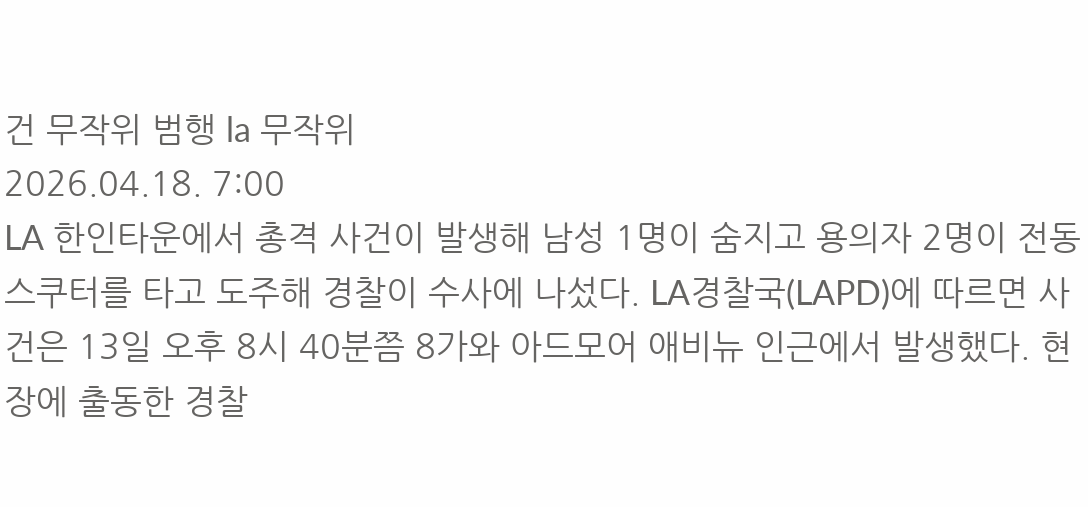건 무작위 범행 la 무작위
2026.04.18. 7:00
LA 한인타운에서 총격 사건이 발생해 남성 1명이 숨지고 용의자 2명이 전동 스쿠터를 타고 도주해 경찰이 수사에 나섰다. LA경찰국(LAPD)에 따르면 사건은 13일 오후 8시 40분쯤 8가와 아드모어 애비뉴 인근에서 발생했다. 현장에 출동한 경찰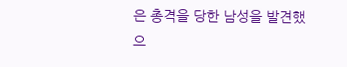은 총격을 당한 남성을 발견했으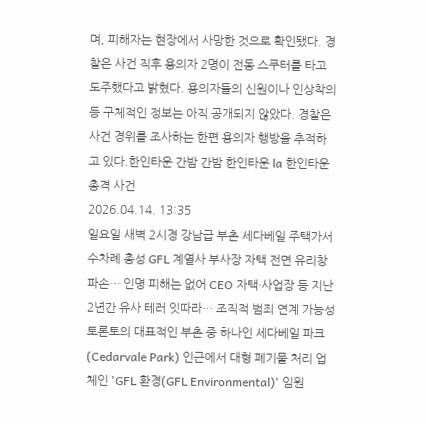며, 피해자는 현장에서 사망한 것으로 확인됐다. 경찰은 사건 직후 용의자 2명이 전동 스쿠터를 타고 도주했다고 밝혔다. 용의자들의 신원이나 인상착의 등 구체적인 정보는 아직 공개되지 않았다. 경찰은 사건 경위를 조사하는 한편 용의자 행방을 추적하고 있다.한인타운 간밤 간밤 한인타운 la 한인타운 총격 사건
2026.04.14. 13:35
일요일 새벽 2시경 강남급 부촌 세다베일 주택가서 수차례 총성 GFL 계열사 부사장 자택 전면 유리창 파손… 인명 피해는 없어 CEO 자택·사업장 등 지난 2년간 유사 테러 잇따라… 조직적 범죄 연계 가능성 토론토의 대표적인 부촌 중 하나인 세다베일 파크(Cedarvale Park) 인근에서 대형 폐기물 처리 업체인 'GFL 환경(GFL Environmental)' 임원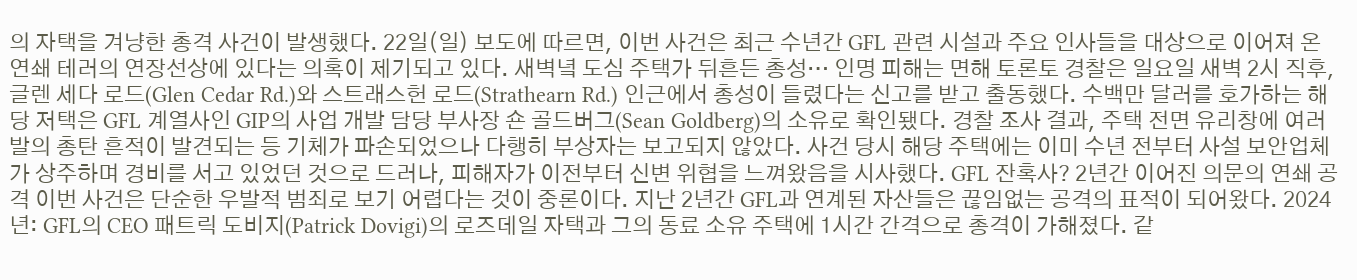의 자택을 겨냥한 총격 사건이 발생했다. 22일(일) 보도에 따르면, 이번 사건은 최근 수년간 GFL 관련 시설과 주요 인사들을 대상으로 이어져 온 연쇄 테러의 연장선상에 있다는 의혹이 제기되고 있다. 새벽녘 도심 주택가 뒤흔든 총성… 인명 피해는 면해 토론토 경찰은 일요일 새벽 2시 직후, 글렌 세다 로드(Glen Cedar Rd.)와 스트래스헌 로드(Strathearn Rd.) 인근에서 총성이 들렸다는 신고를 받고 출동했다. 수백만 달러를 호가하는 해당 저택은 GFL 계열사인 GIP의 사업 개발 담당 부사장 숀 골드버그(Sean Goldberg)의 소유로 확인됐다. 경찰 조사 결과, 주택 전면 유리창에 여러 발의 총탄 흔적이 발견되는 등 기체가 파손되었으나 다행히 부상자는 보고되지 않았다. 사건 당시 해당 주택에는 이미 수년 전부터 사설 보안업체가 상주하며 경비를 서고 있었던 것으로 드러나, 피해자가 이전부터 신변 위협을 느껴왔음을 시사했다. GFL 잔혹사? 2년간 이어진 의문의 연쇄 공격 이번 사건은 단순한 우발적 범죄로 보기 어렵다는 것이 중론이다. 지난 2년간 GFL과 연계된 자산들은 끊임없는 공격의 표적이 되어왔다. 2024년: GFL의 CEO 패트릭 도비지(Patrick Dovigi)의 로즈데일 자택과 그의 동료 소유 주택에 1시간 간격으로 총격이 가해졌다. 같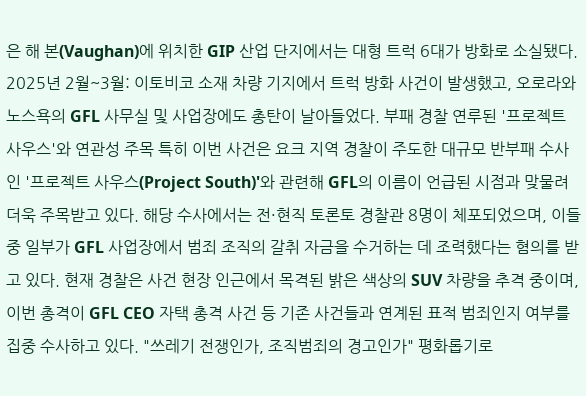은 해 본(Vaughan)에 위치한 GIP 산업 단지에서는 대형 트럭 6대가 방화로 소실됐다. 2025년 2월~3월: 이토비코 소재 차량 기지에서 트럭 방화 사건이 발생했고, 오로라와 노스욕의 GFL 사무실 및 사업장에도 총탄이 날아들었다. 부패 경찰 연루된 '프로젝트 사우스'와 연관성 주목 특히 이번 사건은 요크 지역 경찰이 주도한 대규모 반부패 수사인 '프로젝트 사우스(Project South)'와 관련해 GFL의 이름이 언급된 시점과 맞물려 더욱 주목받고 있다. 해당 수사에서는 전·현직 토론토 경찰관 8명이 체포되었으며, 이들 중 일부가 GFL 사업장에서 범죄 조직의 갈취 자금을 수거하는 데 조력했다는 혐의를 받고 있다. 현재 경찰은 사건 현장 인근에서 목격된 밝은 색상의 SUV 차량을 추격 중이며, 이번 총격이 GFL CEO 자택 총격 사건 등 기존 사건들과 연계된 표적 범죄인지 여부를 집중 수사하고 있다. "쓰레기 전쟁인가, 조직범죄의 경고인가" 평화롭기로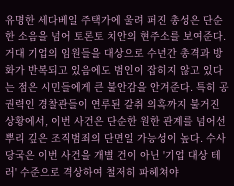유명한 세다베일 주택가에 울려 퍼진 총성은 단순한 소음을 넘어 토론토 치안의 현주소를 보여준다. 거대 기업의 임원들을 대상으로 수년간 총격과 방화가 반복되고 있음에도 범인이 잡히지 않고 있다는 점은 시민들에게 큰 불안감을 안겨준다. 특히 공권력인 경찰관들이 연루된 갈취 의혹까지 불거진 상황에서, 이번 사건은 단순한 원한 관계를 넘어선 뿌리 깊은 조직범죄의 단면일 가능성이 높다. 수사 당국은 이번 사건을 개별 건이 아닌 '기업 대상 테러' 수준으로 격상하여 철저히 파헤쳐야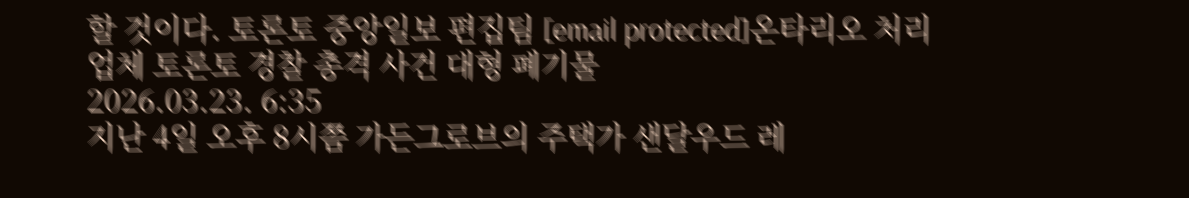할 것이다. 토론토 중앙일보 편집팀 [email protected]온타리오 처리업체 토론토 경찰 총격 사건 대형 폐기물
2026.03.23. 6:35
지난 4일 오후 8시쯤 가든그로브의 주택가 샌달우드 레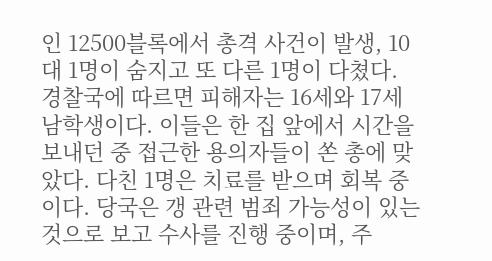인 12500블록에서 총격 사건이 발생, 10대 1명이 숨지고 또 다른 1명이 다쳤다. 경찰국에 따르면 피해자는 16세와 17세 남학생이다. 이들은 한 집 앞에서 시간을 보내던 중 접근한 용의자들이 쏜 총에 맞았다. 다친 1명은 치료를 받으며 회복 중이다. 당국은 갱 관련 범죄 가능성이 있는 것으로 보고 수사를 진행 중이며, 주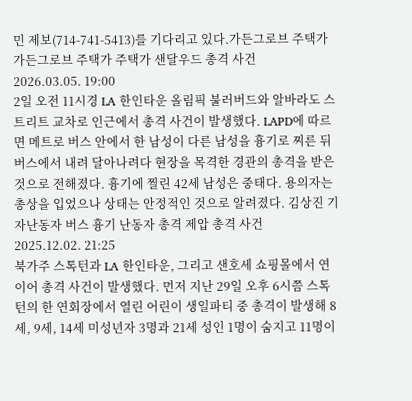민 제보(714-741-5413)를 기다리고 있다.가든그로브 주택가 가든그로브 주택가 주택가 샌달우드 총격 사건
2026.03.05. 19:00
2일 오전 11시경 LA 한인타운 올림픽 불러버드와 알바라도 스트리트 교차로 인근에서 총격 사건이 발생했다. LAPD에 따르면 메트로 버스 안에서 한 남성이 다른 남성을 흉기로 찌른 뒤 버스에서 내려 달아나려다 현장을 목격한 경관의 총격을 받은 것으로 전해졌다. 흉기에 찔린 42세 남성은 중태다. 용의자는 총상을 입었으나 상태는 안정적인 것으로 알려졌다. 김상진 기자난동자 버스 흉기 난동자 총격 제압 총격 사건
2025.12.02. 21:25
북가주 스톡턴과 LA 한인타운, 그리고 샌호세 쇼핑몰에서 연이어 총격 사건이 발생했다. 먼저 지난 29일 오후 6시쯤 스톡턴의 한 연회장에서 열린 어린이 생일파티 중 총격이 발생해 8세, 9세, 14세 미성년자 3명과 21세 성인 1명이 숨지고 11명이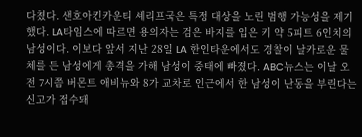다쳤다. 샌호아킨카운티 셰리프국은 특정 대상을 노린 범행 가능성을 제기했다. LA타임스에 따르면 용의자는 검은 바지를 입은 키 약 5피트 6인치의 남성이다. 이보다 앞서 지난 28일 LA 한인타운에서도 경찰이 날카로운 물체를 든 남성에게 총격을 가해 남성이 중태에 빠졌다. ABC뉴스는 이날 오전 7시쯤 버몬트 애비뉴와 8가 교차로 인근에서 한 남성이 난동을 부린다는 신고가 접수돼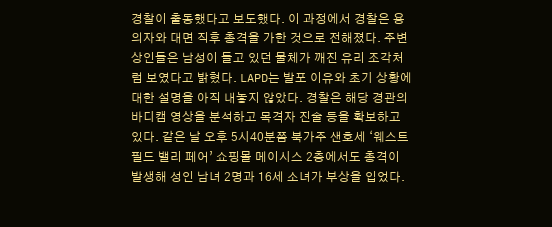경찰이 출동했다고 보도했다. 이 과정에서 경찰은 용의자와 대면 직후 총격을 가한 것으로 전해졌다. 주변 상인들은 남성이 들고 있던 물체가 깨진 유리 조각처럼 보였다고 밝혔다. LAPD는 발포 이유와 초기 상황에 대한 설명을 아직 내놓지 않았다. 경찰은 해당 경관의 바디캠 영상을 분석하고 목격자 진술 등을 확보하고 있다. 같은 날 오후 5시40분쯤 북가주 샌호세 ‘웨스트필드 밸리 페어’ 쇼핑몰 메이시스 2층에서도 총격이 발생해 성인 남녀 2명과 16세 소녀가 부상을 입었다.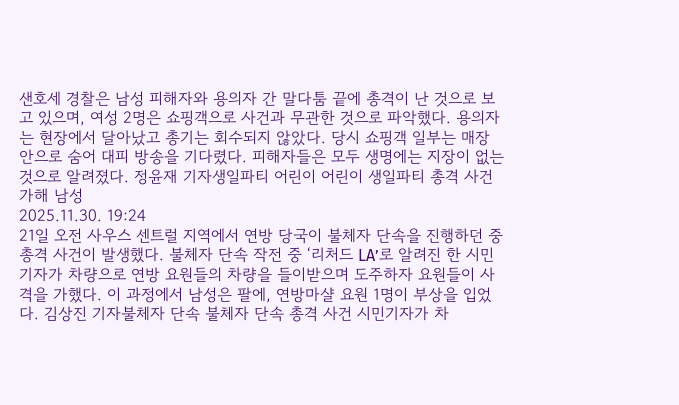샌호세 경찰은 남성 피해자와 용의자 간 말다툼 끝에 총격이 난 것으로 보고 있으며, 여성 2명은 쇼핑객으로 사건과 무관한 것으로 파악했다. 용의자는 현장에서 달아났고 총기는 회수되지 않았다. 당시 쇼핑객 일부는 매장 안으로 숨어 대피 방송을 기다렸다. 피해자들은 모두 생명에는 지장이 없는 것으로 알려졌다. 정윤재 기자생일파티 어린이 어린이 생일파티 총격 사건 가해 남성
2025.11.30. 19:24
21일 오전 사우스 센트럴 지역에서 연방 당국이 불체자 단속을 진행하던 중 총격 사건이 발생했다. 불체자 단속 작전 중 ‘리처드 LA’로 알려진 한 시민기자가 차량으로 연방 요원들의 차량을 들이받으며 도주하자 요원들이 사격을 가했다. 이 과정에서 남성은 팔에, 연방마샬 요원 1명이 부상을 입었다. 김상진 기자불체자 단속 불체자 단속 총격 사건 시민기자가 차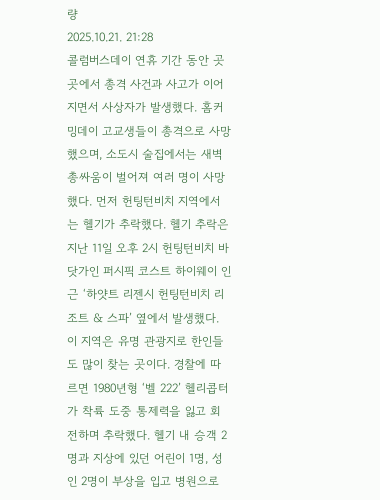량
2025.10.21. 21:28
콜럼버스데이 연휴 기간 동안 곳곳에서 총격 사건과 사고가 이어지면서 사상자가 발생했다. 홈커밍데이 고교생들이 총격으로 사망했으며, 소도시 술집에서는 새벽 총싸움이 벌어져 여러 명이 사망했다. 먼저 헌팅턴비치 지역에서는 헬기가 추락했다. 헬기 추락은 지난 11일 오후 2시 헌팅턴비치 바닷가인 퍼시픽 코스트 하이웨이 인근 ‘하얏트 리젠시 헌팅턴비치 리조트 & 스파’ 옆에서 발생했다. 이 지역은 유명 관광지로 한인들도 많이 찾는 곳이다. 경찰에 따르면 1980년형 ‘벨 222’ 헬리콥터가 착륙 도중 통제력을 잃고 회전하며 추락했다. 헬기 내 승객 2명과 지상에 있던 어린이 1명, 성인 2명이 부상을 입고 병원으로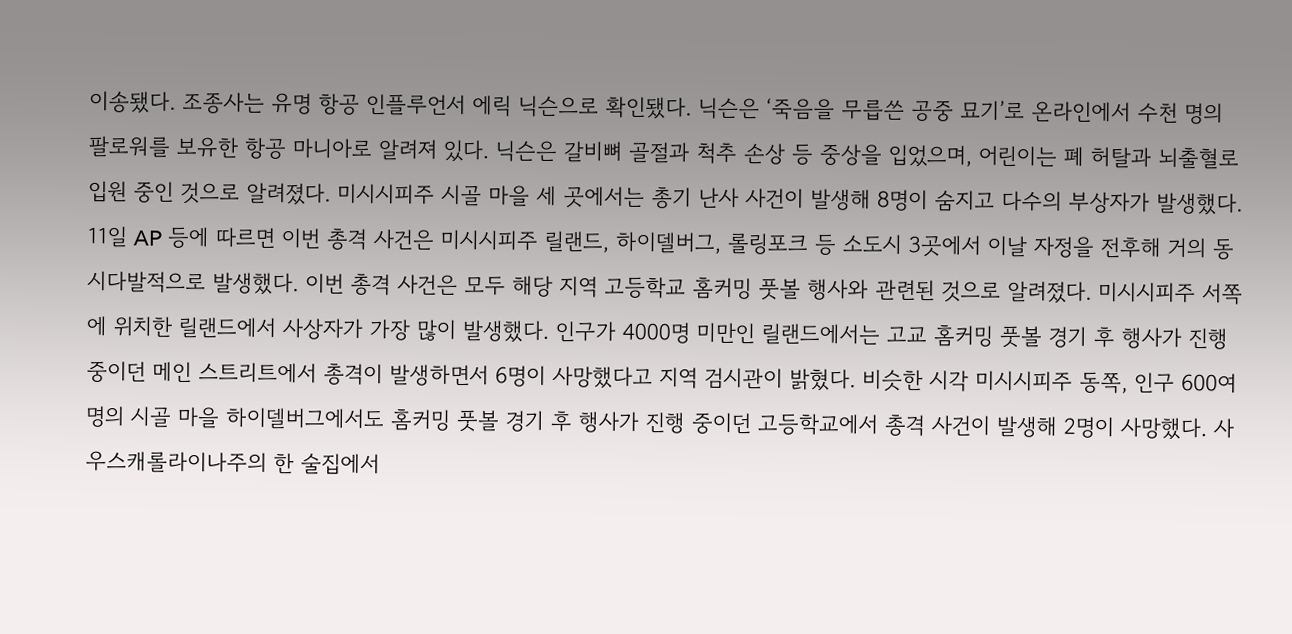이송됐다. 조종사는 유명 항공 인플루언서 에릭 닉슨으로 확인됐다. 닉슨은 ‘죽음을 무릅쓴 공중 묘기’로 온라인에서 수천 명의 팔로워를 보유한 항공 마니아로 알려져 있다. 닉슨은 갈비뼈 골절과 척추 손상 등 중상을 입었으며, 어린이는 폐 허탈과 뇌출혈로 입원 중인 것으로 알려졌다. 미시시피주 시골 마을 세 곳에서는 총기 난사 사건이 발생해 8명이 숨지고 다수의 부상자가 발생했다. 11일 AP 등에 따르면 이번 총격 사건은 미시시피주 릴랜드, 하이델버그, 롤링포크 등 소도시 3곳에서 이날 자정을 전후해 거의 동시다발적으로 발생했다. 이번 총격 사건은 모두 해당 지역 고등학교 홈커밍 풋볼 행사와 관련된 것으로 알려졌다. 미시시피주 서쪽에 위치한 릴랜드에서 사상자가 가장 많이 발생했다. 인구가 4000명 미만인 릴랜드에서는 고교 홈커밍 풋볼 경기 후 행사가 진행 중이던 메인 스트리트에서 총격이 발생하면서 6명이 사망했다고 지역 검시관이 밝혔다. 비슷한 시각 미시시피주 동쪽, 인구 600여 명의 시골 마을 하이델버그에서도 홈커밍 풋볼 경기 후 행사가 진행 중이던 고등학교에서 총격 사건이 발생해 2명이 사망했다. 사우스캐롤라이나주의 한 술집에서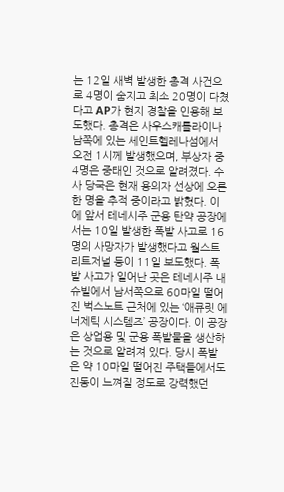는 12일 새벽 발생한 총격 사건으로 4명이 숨지고 최소 20명이 다쳤다고 AP가 현지 경찰을 인용해 보도했다. 총격은 사우스캐롤라이나 남쪽에 있는 세인트헬레나섬에서 오전 1시께 발생했으며, 부상자 중 4명은 중태인 것으로 알려졌다. 수사 당국은 현재 용의자 선상에 오른 한 명을 추적 중이라고 밝혔다. 이에 앞서 테네시주 군용 탄약 공장에서는 10일 발생한 폭발 사고로 16명의 사망자가 발생했다고 월스트리트저널 등이 11일 보도했다. 폭발 사고가 일어난 곳은 테네시주 내슈빌에서 남서쪽으로 60마일 떨어진 벅스노트 근처에 있는 ‘애큐릿 에너제틱 시스템즈’ 공장이다. 이 공장은 상업용 및 군용 폭발물을 생산하는 것으로 알려져 있다. 당시 폭발은 약 10마일 떨어진 주택들에서도 진동이 느껴질 정도로 강력했던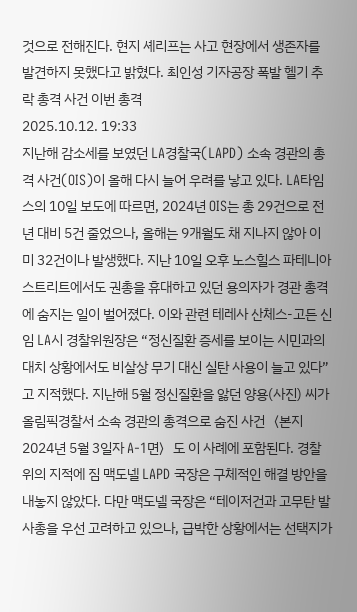것으로 전해진다. 현지 셰리프는 사고 현장에서 생존자를 발견하지 못했다고 밝혔다. 최인성 기자공장 폭발 헬기 추락 총격 사건 이번 총격
2025.10.12. 19:33
지난해 감소세를 보였던 LA경찰국(LAPD) 소속 경관의 총격 사건(OIS)이 올해 다시 늘어 우려를 낳고 있다. LA타임스의 10일 보도에 따르면, 2024년 OIS는 총 29건으로 전년 대비 5건 줄었으나, 올해는 9개월도 채 지나지 않아 이미 32건이나 발생했다. 지난 10일 오후 노스힐스 파테니아 스트리트에서도 권총을 휴대하고 있던 용의자가 경관 총격에 숨지는 일이 벌어졌다. 이와 관련 테레사 산체스-고든 신임 LA시 경찰위원장은 “정신질환 증세를 보이는 시민과의 대치 상황에서도 비살상 무기 대신 실탄 사용이 늘고 있다”고 지적했다. 지난해 5월 정신질환을 앓던 양용(사진) 씨가 올림픽경찰서 소속 경관의 총격으로 숨진 사건〈본지 2024년 5월 3일자 A-1면〉도 이 사례에 포함된다. 경찰위의 지적에 짐 맥도넬 LAPD 국장은 구체적인 해결 방안을 내놓지 않았다. 다만 맥도넬 국장은 “테이저건과 고무탄 발사총을 우선 고려하고 있으나, 급박한 상황에서는 선택지가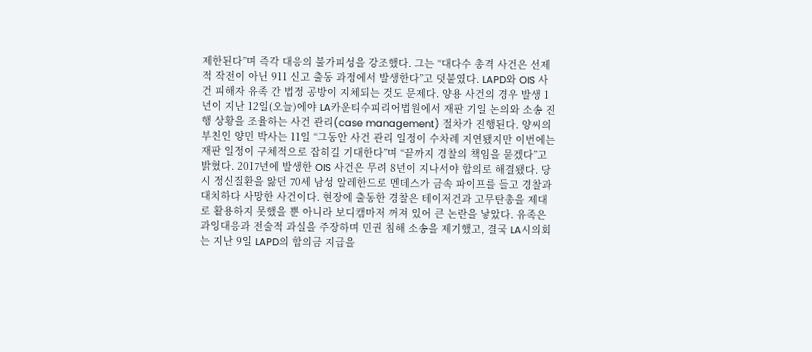제한된다”며 즉각 대응의 불가피성을 강조했다. 그는 “대다수 총격 사건은 선제적 작전이 아닌 911 신고 출동 과정에서 발생한다”고 덧붙였다. LAPD와 OIS 사건 피해자 유족 간 법정 공방이 지체되는 것도 문제다. 양용 사건의 경우 발생 1년이 지난 12일(오늘)에야 LA카운티수피리어법원에서 재판 기일 논의와 소송 진행 상황을 조율하는 사건 관리(case management) 절차가 진행된다. 양씨의 부친인 양민 박사는 11일 “그동안 사건 관리 일정이 수차례 지연됐지만 이번에는 재판 일정이 구체적으로 잡히길 기대한다”며 “끝까지 경찰의 책임을 묻겠다”고 밝혔다. 2017년에 발생한 OIS 사건은 무려 8년이 지나서야 합의로 해결됐다. 당시 정신질환을 앓던 70세 남성 알레한드로 멘데스가 금속 파이프를 들고 경찰과 대치하다 사망한 사건이다. 현장에 출동한 경찰은 테이저건과 고무탄총을 제대로 활용하지 못했을 뿐 아니라 보디캠마저 꺼져 있어 큰 논란을 낳았다. 유족은 과잉대응과 전술적 과실을 주장하며 민권 침해 소송을 제기했고, 결국 LA시의회는 지난 9일 LAPD의 합의금 지급을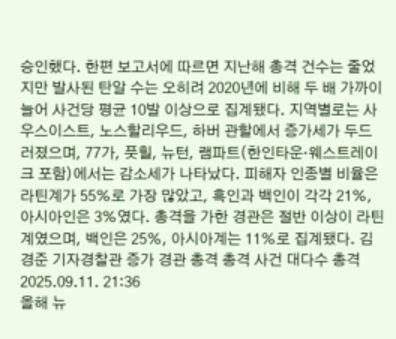승인했다. 한편 보고서에 따르면 지난해 총격 건수는 줄었지만 발사된 탄알 수는 오히려 2020년에 비해 두 배 가까이 늘어 사건당 평균 10발 이상으로 집계됐다. 지역별로는 사우스이스트, 노스할리우드, 하버 관할에서 증가세가 두드러졌으며, 77가, 풋힐, 뉴턴, 램파트(한인타운·웨스트레이크 포함)에서는 감소세가 나타났다. 피해자 인종별 비율은 라틴계가 55%로 가장 많았고, 흑인과 백인이 각각 21%, 아시아인은 3%였다. 총격을 가한 경관은 절반 이상이 라틴계였으며, 백인은 25%, 아시아계는 11%로 집계됐다. 김경준 기자경찰관 증가 경관 총격 총격 사건 대다수 총격
2025.09.11. 21:36
올해 뉴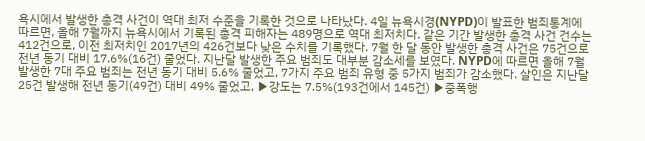욕시에서 발생한 총격 사건이 역대 최저 수준을 기록한 것으로 나타났다. 4일 뉴욕시경(NYPD)이 발표한 범죄통계에 따르면, 올해 7월까지 뉴욕시에서 기록된 총격 피해자는 489명으로 역대 최저치다. 같은 기간 발생한 총격 사건 건수는 412건으로, 이전 최저치인 2017년의 426건보다 낮은 수치를 기록했다. 7월 한 달 동안 발생한 총격 사건은 75건으로 전년 동기 대비 17.6%(16건) 줄었다. 지난달 발생한 주요 범죄도 대부분 감소세를 보였다. NYPD에 따르면 올해 7월 발생한 7대 주요 범죄는 전년 동기 대비 5.6% 줄었고, 7가지 주요 범죄 유형 중 5가지 범죄가 감소했다. 살인은 지난달 25건 발생해 전년 동기(49건) 대비 49% 줄었고, ▶강도는 7.5%(193건에서 145건) ▶중폭행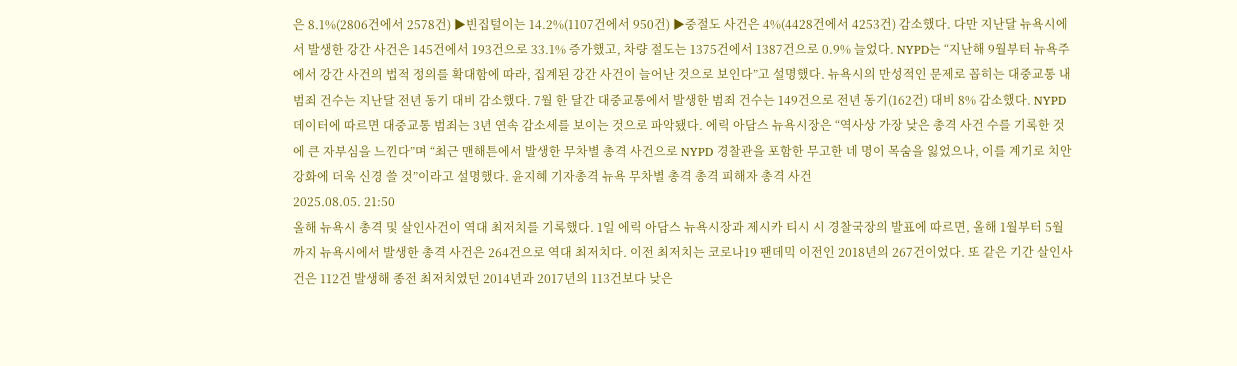은 8.1%(2806건에서 2578건) ▶빈집털이는 14.2%(1107건에서 950건) ▶중절도 사건은 4%(4428건에서 4253건) 감소했다. 다만 지난달 뉴욕시에서 발생한 강간 사건은 145건에서 193건으로 33.1% 증가했고, 차량 절도는 1375건에서 1387건으로 0.9% 늘었다. NYPD는 “지난해 9월부터 뉴욕주에서 강간 사건의 법적 정의를 확대함에 따라, 집계된 강간 사건이 늘어난 것으로 보인다”고 설명했다. 뉴욕시의 만성적인 문제로 꼽히는 대중교통 내 범죄 건수는 지난달 전년 동기 대비 감소했다. 7월 한 달간 대중교통에서 발생한 범죄 건수는 149건으로 전년 동기(162건) 대비 8% 감소했다. NYPD 데이터에 따르면 대중교통 범죄는 3년 연속 감소세를 보이는 것으로 파악됐다. 에릭 아담스 뉴욕시장은 “역사상 가장 낮은 총격 사건 수를 기록한 것에 큰 자부심을 느낀다”며 “최근 맨해튼에서 발생한 무차별 총격 사건으로 NYPD 경찰관을 포함한 무고한 네 명이 목숨을 잃었으나, 이를 계기로 치안 강화에 더욱 신경 쓸 것”이라고 설명했다. 윤지혜 기자총격 뉴욕 무차별 총격 총격 피해자 총격 사건
2025.08.05. 21:50
올해 뉴욕시 총격 및 살인사건이 역대 최저치를 기록했다. 1일 에릭 아담스 뉴욕시장과 제시카 티시 시 경찰국장의 발표에 따르면, 올해 1월부터 5월까지 뉴욕시에서 발생한 총격 사건은 264건으로 역대 최저치다. 이전 최저치는 코로나19 팬데믹 이전인 2018년의 267건이었다. 또 같은 기간 살인사건은 112건 발생해 종전 최저치였던 2014년과 2017년의 113건보다 낮은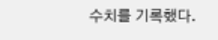수치를 기록했다.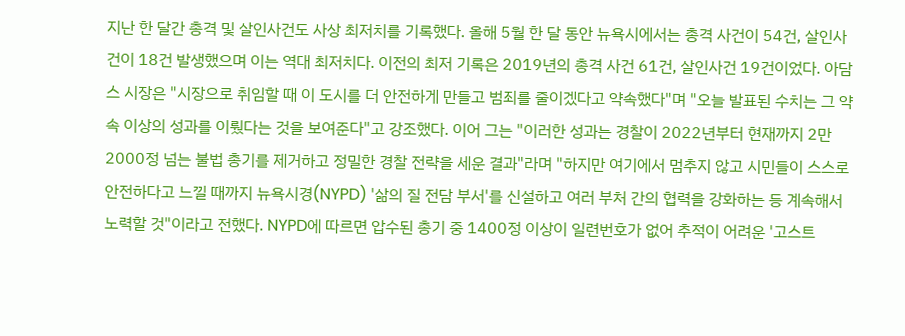지난 한 달간 총격 및 살인사건도 사상 최저치를 기록했다. 올해 5월 한 달 동안 뉴욕시에서는 총격 사건이 54건, 살인사건이 18건 발생했으며 이는 역대 최저치다. 이전의 최저 기록은 2019년의 총격 사건 61건, 살인사건 19건이었다. 아담스 시장은 "시장으로 취임할 때 이 도시를 더 안전하게 만들고 범죄를 줄이겠다고 약속했다"며 "오늘 발표된 수치는 그 약속 이상의 성과를 이뤘다는 것을 보여준다"고 강조했다. 이어 그는 "이러한 성과는 경찰이 2022년부터 현재까지 2만2000정 넘는 불법 총기를 제거하고 정밀한 경찰 전략을 세운 결과"라며 "하지만 여기에서 멈추지 않고 시민들이 스스로 안전하다고 느낄 때까지 뉴욕시경(NYPD) '삶의 질 전담 부서'를 신설하고 여러 부처 간의 협력을 강화하는 등 계속해서 노력할 것"이라고 전했다. NYPD에 따르면 압수된 총기 중 1400정 이상이 일련번호가 없어 추적이 어려운 '고스트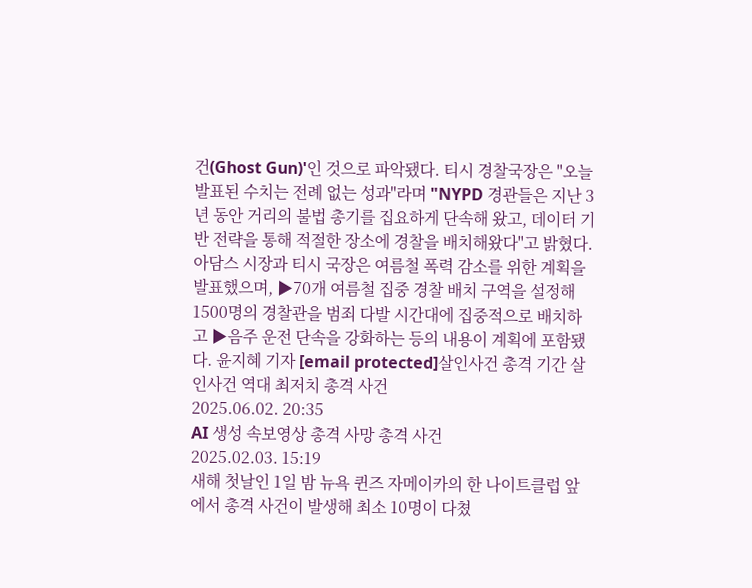건(Ghost Gun)'인 것으로 파악됐다. 티시 경찰국장은 "오늘 발표된 수치는 전례 없는 성과"라며 "NYPD 경관들은 지난 3년 동안 거리의 불법 총기를 집요하게 단속해 왔고, 데이터 기반 전략을 통해 적절한 장소에 경찰을 배치해왔다"고 밝혔다. 아담스 시장과 티시 국장은 여름철 폭력 감소를 위한 계획을 발표했으며, ▶70개 여름철 집중 경찰 배치 구역을 설정해 1500명의 경찰관을 범죄 다발 시간대에 집중적으로 배치하고 ▶음주 운전 단속을 강화하는 등의 내용이 계획에 포함됐다. 윤지혜 기자 [email protected]살인사건 총격 기간 살인사건 역대 최저치 총격 사건
2025.06.02. 20:35
AI 생성 속보영상 총격 사망 총격 사건
2025.02.03. 15:19
새해 첫날인 1일 밤 뉴욕 퀸즈 자메이카의 한 나이트클럽 앞에서 총격 사건이 발생해 최소 10명이 다쳤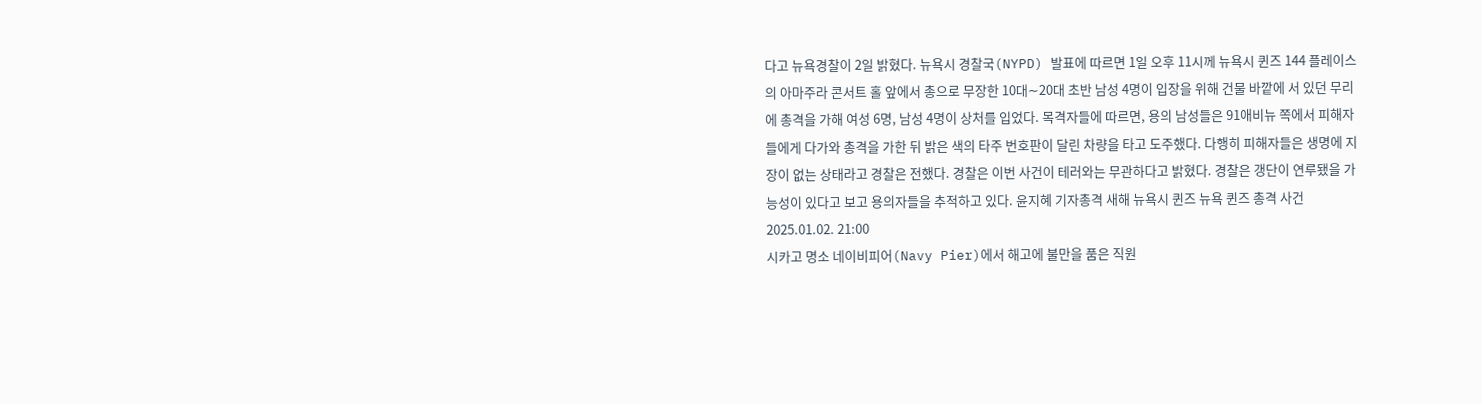다고 뉴욕경찰이 2일 밝혔다. 뉴욕시 경찰국(NYPD) 발표에 따르면 1일 오후 11시께 뉴욕시 퀸즈 144 플레이스의 아마주라 콘서트 홀 앞에서 총으로 무장한 10대∼20대 초반 남성 4명이 입장을 위해 건물 바깥에 서 있던 무리에 총격을 가해 여성 6명, 남성 4명이 상처를 입었다. 목격자들에 따르면, 용의 남성들은 91애비뉴 쪽에서 피해자들에게 다가와 총격을 가한 뒤 밝은 색의 타주 번호판이 달린 차량을 타고 도주했다. 다행히 피해자들은 생명에 지장이 없는 상태라고 경찰은 전했다. 경찰은 이번 사건이 테러와는 무관하다고 밝혔다. 경찰은 갱단이 연루됐을 가능성이 있다고 보고 용의자들을 추적하고 있다. 윤지혜 기자총격 새해 뉴욕시 퀸즈 뉴욕 퀸즈 총격 사건
2025.01.02. 21:00
시카고 명소 네이비피어(Navy Pier)에서 해고에 불만을 품은 직원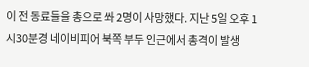이 전 동료들을 총으로 쏴 2명이 사망했다. 지난 5일 오후 1시30분경 네이비피어 북쪽 부두 인근에서 총격이 발생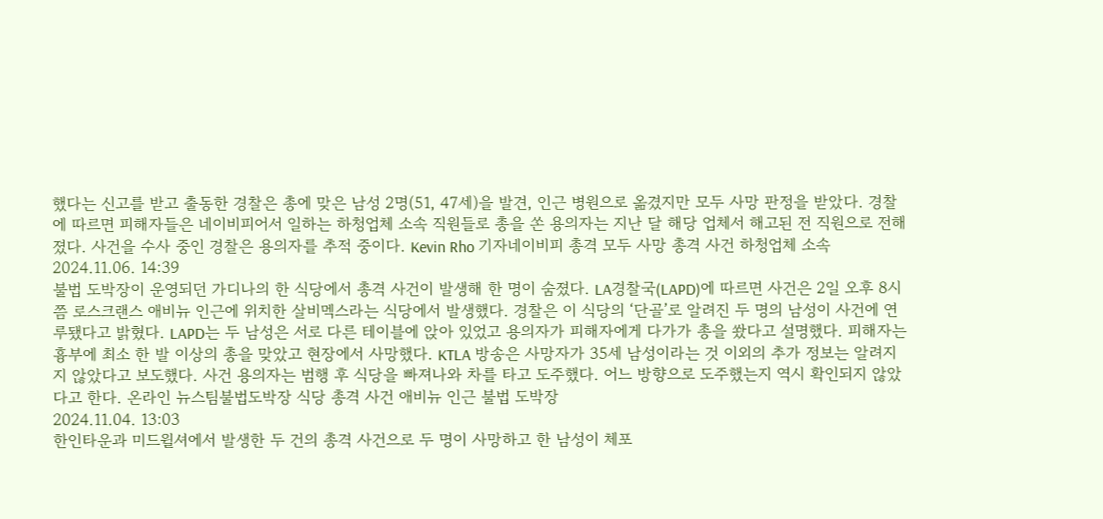했다는 신고를 받고 출동한 경찰은 총에 맞은 남성 2명(51, 47세)을 발견, 인근 병원으로 옮겼지만 모두 사망 판정을 받았다. 경찰에 따르면 피해자들은 네이비피어서 일하는 하청업체 소속 직원들로 총을 쏜 용의자는 지난 달 해당 업체서 해고된 전 직원으로 전해졌다. 사건을 수사 중인 경찰은 용의자를 추적 중이다. Kevin Rho 기자네이비피 총격 모두 사망 총격 사건 하청업체 소속
2024.11.06. 14:39
불법 도박장이 운영되던 가디나의 한 식당에서 총격 사건이 발생해 한 명이 숨졌다. LA경찰국(LAPD)에 따르면 사건은 2일 오후 8시쯤 로스크랜스 애비뉴 인근에 위치한 살비멕스라는 식당에서 발생했다. 경찰은 이 식당의 ‘단골’로 알려진 두 명의 남성이 사건에 연루됐다고 밝혔다. LAPD는 두 남성은 서로 다른 테이블에 앉아 있었고 용의자가 피해자에게 다가가 총을 쐈다고 설명했다. 피해자는 흉부에 최소 한 발 이상의 총을 맞았고 현장에서 사망했다. KTLA 방송은 사망자가 35세 남성이라는 것 이외의 추가 정보는 알려지지 않았다고 보도했다. 사건 용의자는 범행 후 식당을 빠져나와 차를 타고 도주했다. 어느 방향으로 도주했는지 역시 확인되지 않았다고 한다. 온라인 뉴스팀불법도박장 식당 총격 사건 애비뉴 인근 불법 도박장
2024.11.04. 13:03
한인타운과 미드윌셔에서 발생한 두 건의 총격 사건으로 두 명이 사망하고 한 남성이 체포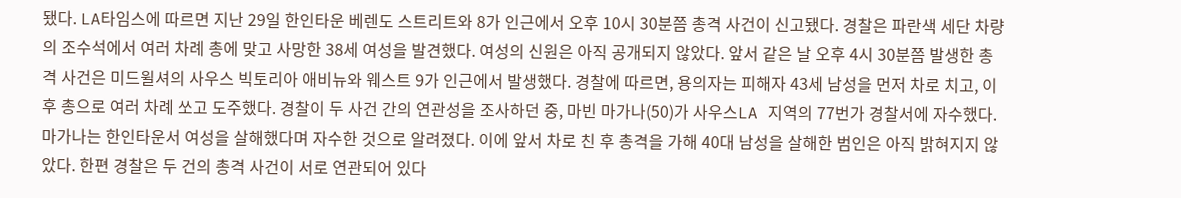됐다. LA타임스에 따르면 지난 29일 한인타운 베렌도 스트리트와 8가 인근에서 오후 10시 30분쯤 총격 사건이 신고됐다. 경찰은 파란색 세단 차량의 조수석에서 여러 차례 총에 맞고 사망한 38세 여성을 발견했다. 여성의 신원은 아직 공개되지 않았다. 앞서 같은 날 오후 4시 30분쯤 발생한 총격 사건은 미드윌셔의 사우스 빅토리아 애비뉴와 웨스트 9가 인근에서 발생했다. 경찰에 따르면, 용의자는 피해자 43세 남성을 먼저 차로 치고, 이후 총으로 여러 차례 쏘고 도주했다. 경찰이 두 사건 간의 연관성을 조사하던 중, 마빈 마가나(50)가 사우스LA 지역의 77번가 경찰서에 자수했다. 마가나는 한인타운서 여성을 살해했다며 자수한 것으로 알려졌다. 이에 앞서 차로 친 후 총격을 가해 40대 남성을 살해한 범인은 아직 밝혀지지 않았다. 한편 경찰은 두 건의 총격 사건이 서로 연관되어 있다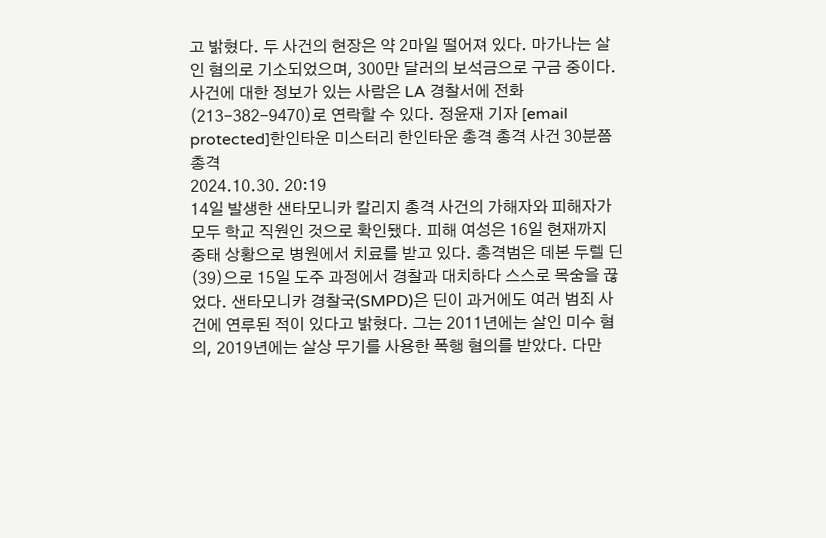고 밝혔다. 두 사건의 현장은 약 2마일 떨어져 있다. 마가나는 살인 혐의로 기소되었으며, 300만 달러의 보석금으로 구금 중이다. 사건에 대한 정보가 있는 사람은 LA 경찰서에 전화(213-382-9470)로 연락할 수 있다. 정윤재 기자 [email protected]한인타운 미스터리 한인타운 총격 총격 사건 30분쯤 총격
2024.10.30. 20:19
14일 발생한 샌타모니카 칼리지 총격 사건의 가해자와 피해자가 모두 학교 직원인 것으로 확인됐다. 피해 여성은 16일 현재까지 중태 상황으로 병원에서 치료를 받고 있다. 총격범은 데본 두렐 딘(39)으로 15일 도주 과정에서 경찰과 대치하다 스스로 목숨을 끊었다. 샌타모니카 경찰국(SMPD)은 딘이 과거에도 여러 범죄 사건에 연루된 적이 있다고 밝혔다. 그는 2011년에는 살인 미수 혐의, 2019년에는 살상 무기를 사용한 폭행 혐의를 받았다. 다만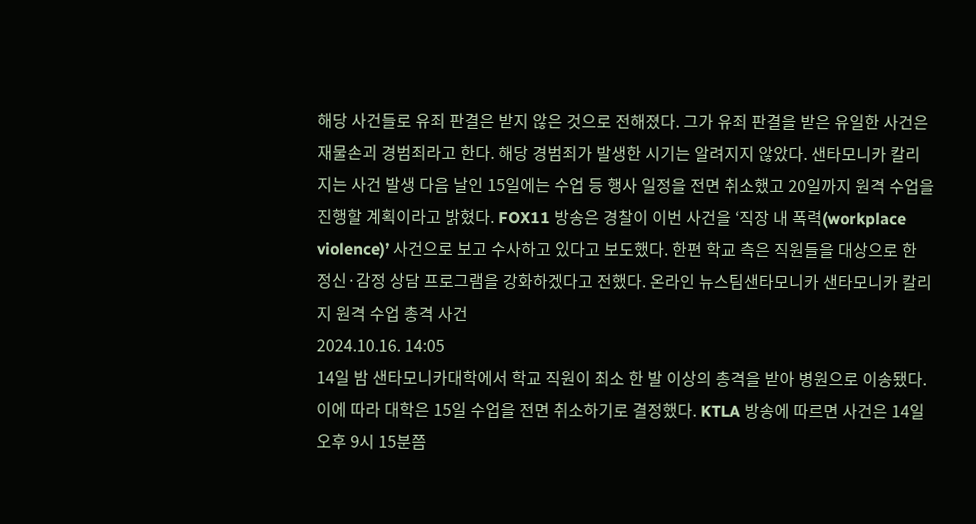해당 사건들로 유죄 판결은 받지 않은 것으로 전해졌다. 그가 유죄 판결을 받은 유일한 사건은 재물손괴 경범죄라고 한다. 해당 경범죄가 발생한 시기는 알려지지 않았다. 샌타모니카 칼리지는 사건 발생 다음 날인 15일에는 수업 등 행사 일정을 전면 취소했고 20일까지 원격 수업을 진행할 계획이라고 밝혔다. FOX11 방송은 경찰이 이번 사건을 ‘직장 내 폭력(workplace violence)’ 사건으로 보고 수사하고 있다고 보도했다. 한편 학교 측은 직원들을 대상으로 한 정신·감정 상담 프로그램을 강화하겠다고 전했다. 온라인 뉴스팀샌타모니카 샌타모니카 칼리지 원격 수업 총격 사건
2024.10.16. 14:05
14일 밤 샌타모니카대학에서 학교 직원이 최소 한 발 이상의 총격을 받아 병원으로 이송됐다. 이에 따라 대학은 15일 수업을 전면 취소하기로 결정했다. KTLA 방송에 따르면 사건은 14일 오후 9시 15분쯤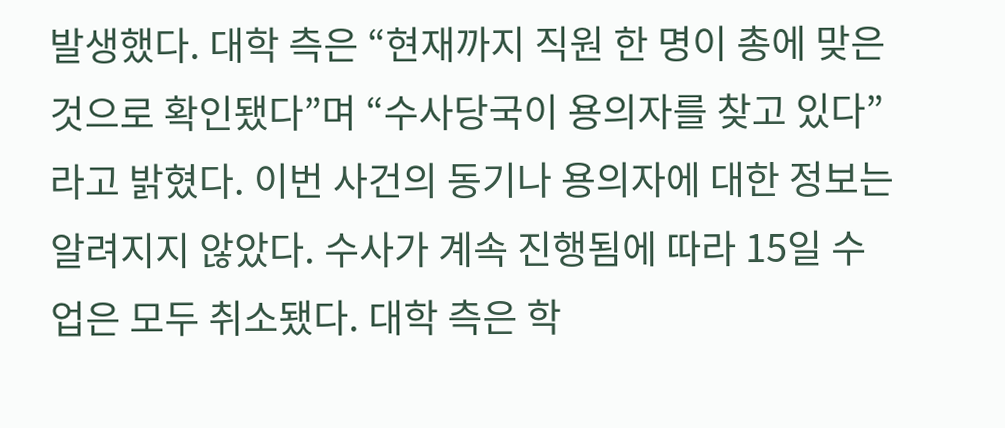발생했다. 대학 측은 “현재까지 직원 한 명이 총에 맞은 것으로 확인됐다”며 “수사당국이 용의자를 찾고 있다”라고 밝혔다. 이번 사건의 동기나 용의자에 대한 정보는 알려지지 않았다. 수사가 계속 진행됨에 따라 15일 수업은 모두 취소됐다. 대학 측은 학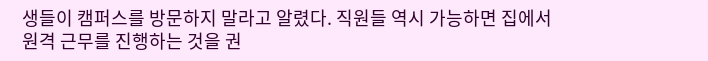생들이 캠퍼스를 방문하지 말라고 알렸다. 직원들 역시 가능하면 집에서 원격 근무를 진행하는 것을 권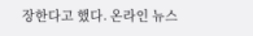장한다고 했다. 온라인 뉴스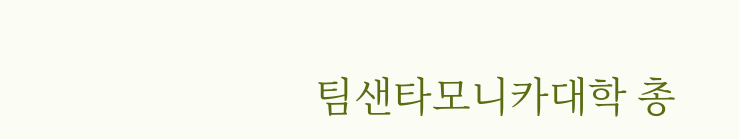팀샌타모니카대학 총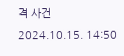격 사건
2024.10.15. 14:50